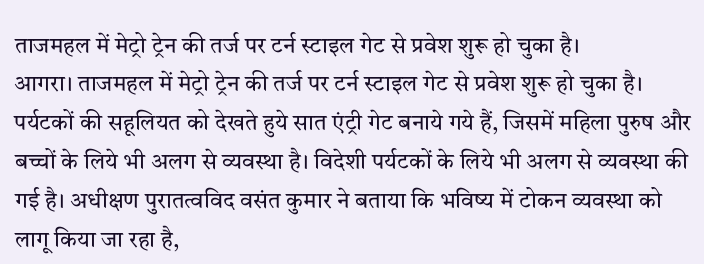ताजमहल में मेट्रो ट्रेन की तर्ज पर टर्न स्टाइल गेट से प्रवेश शुरू हो चुका है।
आगरा। ताजमहल में मेट्रो ट्रेन की तर्ज पर टर्न स्टाइल गेट से प्रवेश शुरू हो चुका है। पर्यटकों की सहूलियत को देखते हुये सात एंट्री गेट बनाये गये हैं, जिसमें महिला पुरुष और बच्चों के लिये भी अलग से व्यवस्था है। विदेशी पर्यटकों के लिये भी अलग से व्यवस्था की गई है। अधीक्षण पुरातत्वविद वसंत कुमार ने बताया कि भविष्य में टोकन व्यवस्था को लागू किया जा रहा है,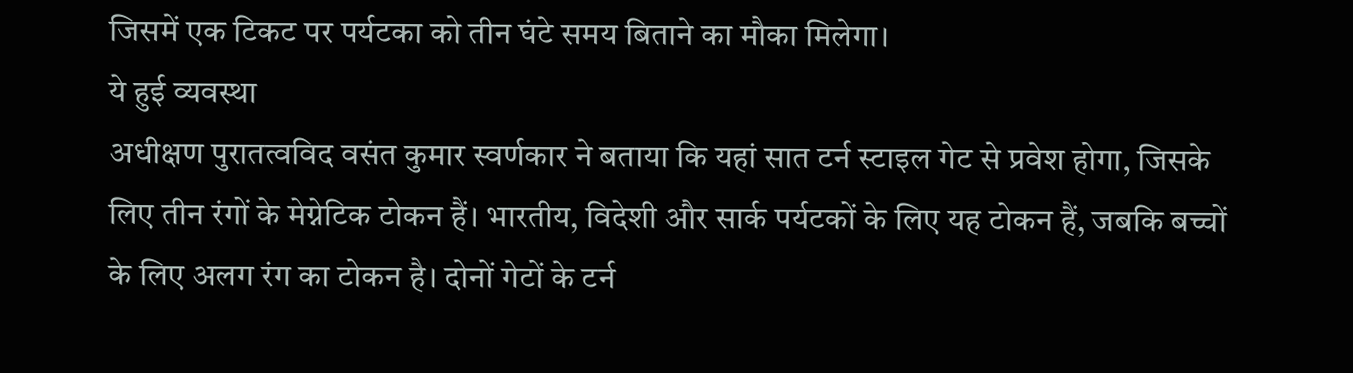जिसमें एक टिकट पर पर्यटका को तीन घंटे समय बिताने का मौका मिलेगा।
ये हुई व्यवस्था
अधीक्षण पुरातत्वविद वसंत कुमार स्वर्णकार ने बताया कि यहां सात टर्न स्टाइल गेट से प्रवेश होगा, जिसके लिए तीन रंगों के मेग्नेटिक टोकन हैं। भारतीय, विदेशी और सार्क पर्यटकों के लिए यह टोकन हैं, जबकि बच्चों के लिए अलग रंग का टोकन है। दोनों गेटों के टर्न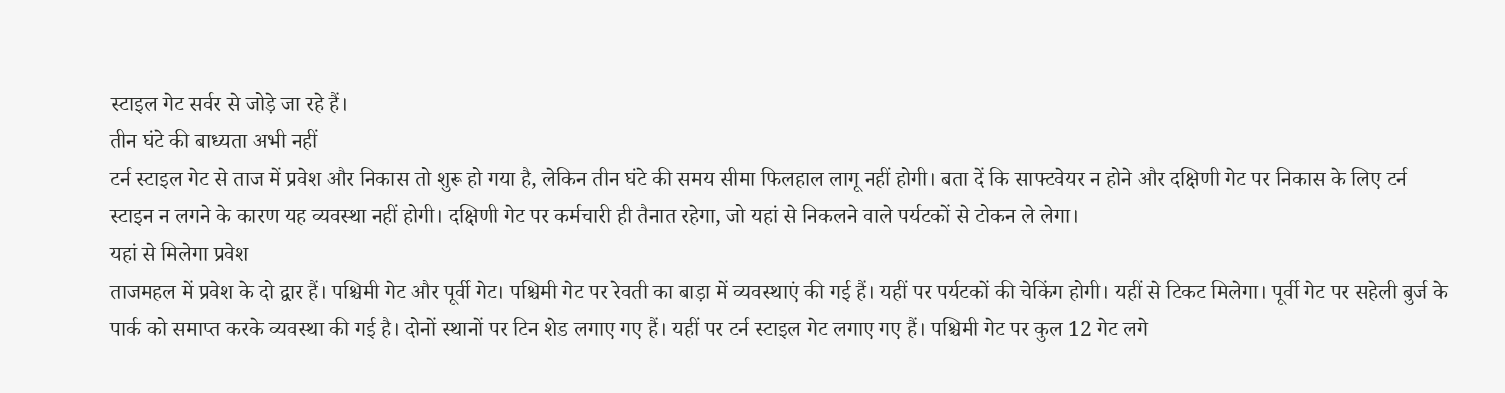स्टाइल गेट सर्वर से जोड़े जा रहे हैं।
तीन घंटे की बाध्यता अभी नहीं
टर्न स्टाइल गेट से ताज में प्रवेश और निकास तो शुरू हो गया है, लेकिन तीन घंटे की समय सीमा फिलहाल लागू नहीं होगी। बता दें कि साफ्टवेयर न होने और दक्षिणी गेट पर निकास के लिए टर्न स्टाइन न लगने के कारण यह व्यवस्था नहीं होगी। दक्षिणी गेट पर कर्मचारी ही तैनात रहेगा, जो यहां से निकलने वाले पर्यटकों से टोकन ले लेगा।
यहां से मिलेगा प्रवेश
ताजमहल में प्रवेश के दो द्वार हैं। पश्चिमी गेट और पूर्वी गेट। पश्चिमी गेट पर रेवती का बाड़ा में व्यवस्थाएं की गई हैं। यहीं पर पर्यटकों की चेकिंग होगी। यहीं से टिकट मिलेगा। पूर्वी गेट पर सहेली बुर्ज के पार्क को समाप्त करके व्यवस्था की गई है। दोनों स्थानों पर टिन शेड लगाए गए हैं। यहीं पर टर्न स्टाइल गेट लगाए गए हैं। पश्चिमी गेट पर कुल 12 गेट लगे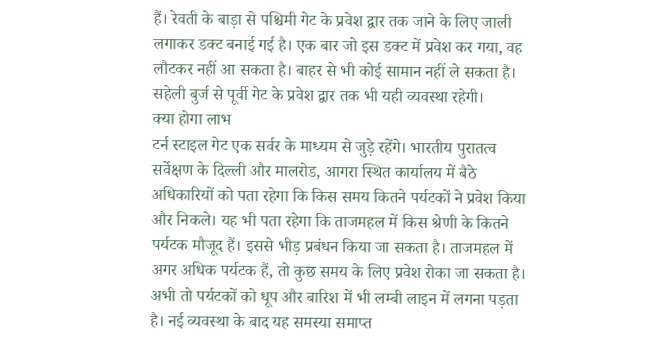हैं। रेवती के बाड़ा से पश्चिमी गेट के प्रवेश द्वार तक जाने के लिए जाली लगाकर डक्ट बनाई गई है। एक बार जो इस डक्ट में प्रवेश कर गया, वह लौटकर नहीं आ सकता है। बाहर से भी कोई सामान नहीं ले सकता है। सहेली बुर्ज से पूर्वी गेट के प्रवेश द्वार तक भी यही व्यवस्था रहेगी।
क्या होगा लाभ
टर्न स्टाइल गेट एक सर्वर के माध्यम से जुड़े रहेंगे। भारतीय पुरातत्व सर्वेक्षण के दिल्ली और मालरोड, आगरा स्थित कार्यालय में बैठे अधिकारियों को पता रहेगा कि किस समय कितने पर्यटकों ने प्रवेश किया और निकले। यह भी पता रहेगा कि ताजमहल में किस श्रेणी के कितने पर्यटक मौजूद हैं। इससे भीड़ प्रबंधन किया जा सकता है। ताजमहल में अगर अधिक पर्यटक हैं, तो कुछ समय के लिए प्रवेश रोका जा सकता है। अभी तो पर्यटकों को धूप और बारिश में भी लम्बी लाइन में लगना पड़ता है। नई व्यवस्था के बाद यह समस्या समाप्त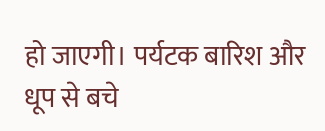हो जाएगी। पर्यटक बारिश और धूप से बचे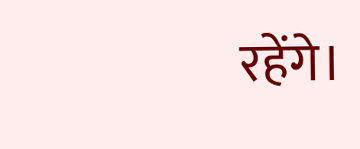रहेंगे।